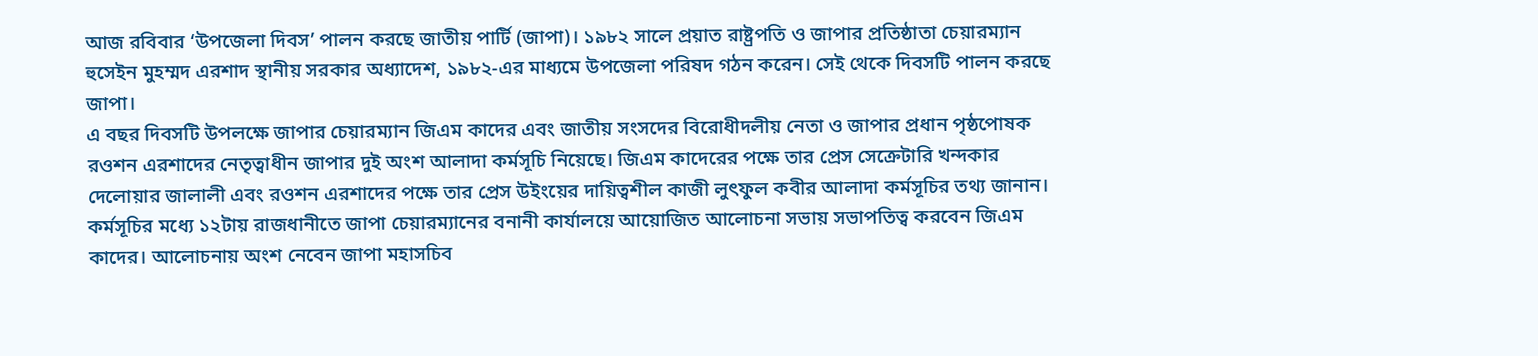আজ রবিবার ‘উপজেলা দিবস’ পালন করছে জাতীয় পার্টি (জাপা)। ১৯৮২ সালে প্রয়াত রাষ্ট্রপতি ও জাপার প্রতিষ্ঠাতা চেয়ারম্যান হুসেইন মুহম্মদ এরশাদ স্থানীয় সরকার অধ্যাদেশ, ১৯৮২-এর মাধ্যমে উপজেলা পরিষদ গঠন করেন। সেই থেকে দিবসটি পালন করছে জাপা।
এ বছর দিবসটি উপলক্ষে জাপার চেয়ারম্যান জিএম কাদের এবং জাতীয় সংসদের বিরোধীদলীয় নেতা ও জাপার প্রধান পৃষ্ঠপোষক রওশন এরশাদের নেতৃত্বাধীন জাপার দুই অংশ আলাদা কর্মসূচি নিয়েছে। জিএম কাদেরের পক্ষে তার প্রেস সেক্রেটারি খন্দকার দেলোয়ার জালালী এবং রওশন এরশাদের পক্ষে তার প্রেস উইংয়ের দায়িত্বশীল কাজী লুৎফুল কবীর আলাদা কর্মসূচির তথ্য জানান।
কর্মসূচির মধ্যে ১২টায় রাজধানীতে জাপা চেয়ারম্যানের বনানী কার্যালয়ে আয়োজিত আলোচনা সভায় সভাপতিত্ব করবেন জিএম কাদের। আলোচনায় অংশ নেবেন জাপা মহাসচিব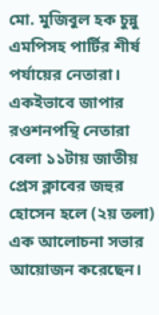মো. মুজিবুল হক চুন্নু এমপিসহ পার্টির শীর্ষ পর্যায়ের নেতারা। একইভাবে জাপার রওশনপন্থি নেতারা বেলা ১১টায় জাতীয় প্রেস ক্লাবের জহুর হোসেন হলে (২য় তলা) এক আলোচনা সভার আয়োজন করেছেন।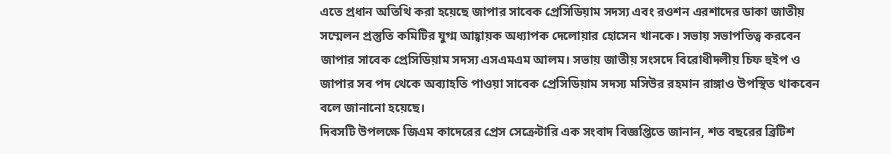এতে প্রধান অতিথি করা হয়েছে জাপার সাবেক প্রেসিডিয়াম সদস্য এবং রওশন এরশাদের ডাকা জাতীয় সম্মেলন প্রস্তুতি কমিটির যুগ্ম আহ্বায়ক অধ্যাপক দেলোয়ার হোসেন খানকে। সভায় সভাপতিত্ব করবেন জাপার সাবেক প্রেসিডিয়াম সদস্য এসএমএম আলম। সভায় জাতীয় সংসদে বিরোধীদলীয় চিফ হুইপ ও জাপার সব পদ থেকে অব্যাহতি পাওয়া সাবেক প্রেসিডিয়াম সদস্য মসিউর রহমান রাঙ্গাও উপস্থিত থাকবেন বলে জানানো হয়েছে।
দিবসটি উপলক্ষে জিএম কাদেরের প্রেস সেক্রেটারি এক সংবাদ বিজ্ঞপ্তিতে জানান, শত বছরের ব্রিটিশ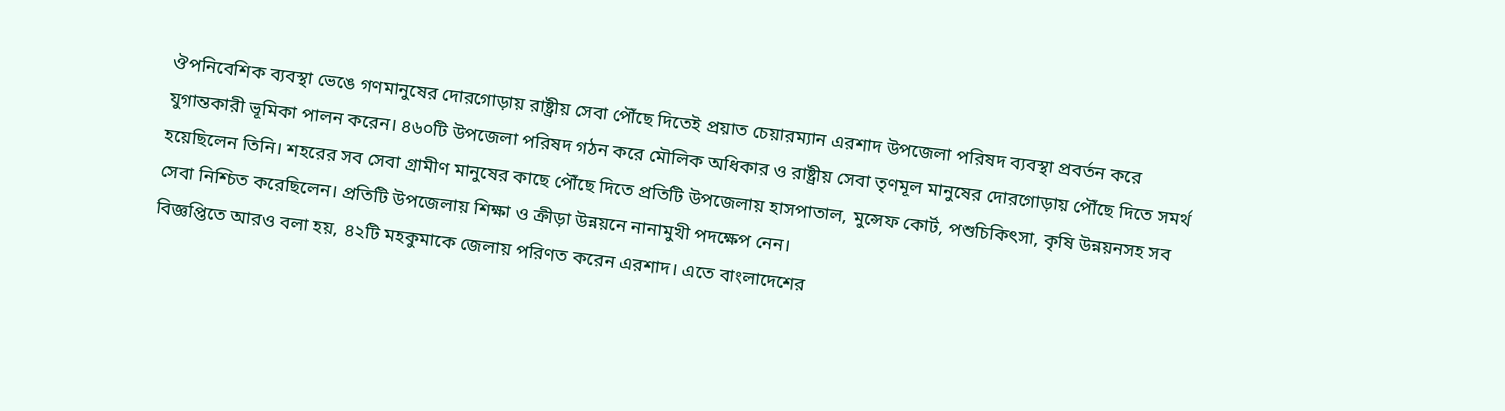ঔপনিবেশিক ব্যবস্থা ভেঙে গণমানুষের দোরগোড়ায় রাষ্ট্রীয় সেবা পৌঁছে দিতেই প্রয়াত চেয়ারম্যান এরশাদ উপজেলা পরিষদ ব্যবস্থা প্রবর্তন করে যুগান্তকারী ভূমিকা পালন করেন। ৪৬০টি উপজেলা পরিষদ গঠন করে মৌলিক অধিকার ও রাষ্ট্রীয় সেবা তৃণমূল মানুষের দোরগোড়ায় পৌঁছে দিতে সমর্থ হয়েছিলেন তিনি। শহরের সব সেবা গ্রামীণ মানুষের কাছে পৌঁছে দিতে প্রতিটি উপজেলায় হাসপাতাল, মুন্সেফ কোর্ট, পশুচিকিৎসা, কৃষি উন্নয়নসহ সব সেবা নিশ্চিত করেছিলেন। প্রতিটি উপজেলায় শিক্ষা ও ক্রীড়া উন্নয়নে নানামুখী পদক্ষেপ নেন।
বিজ্ঞপ্তিতে আরও বলা হয়, ৪২টি মহকুমাকে জেলায় পরিণত করেন এরশাদ। এতে বাংলাদেশের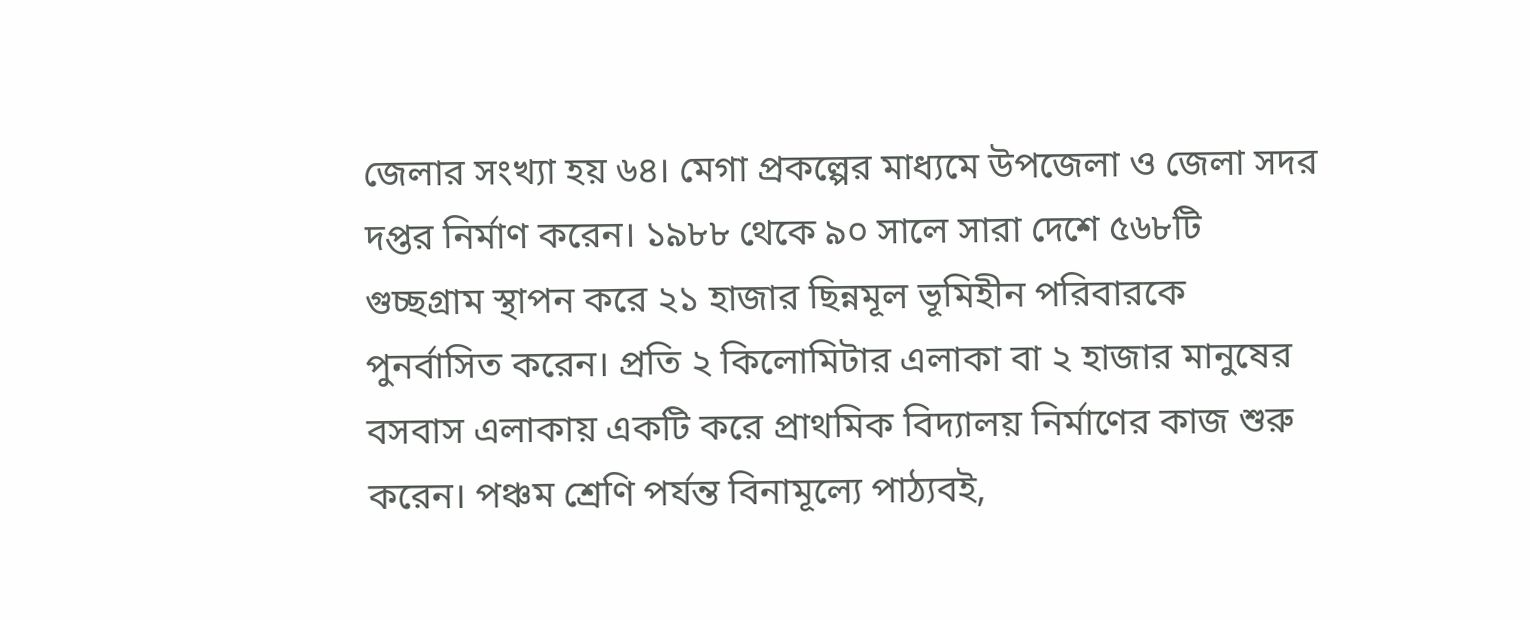জেলার সংখ্যা হয় ৬৪। মেগা প্রকল্পের মাধ্যমে উপজেলা ও জেলা সদর দপ্তর নির্মাণ করেন। ১৯৮৮ থেকে ৯০ সালে সারা দেশে ৫৬৮টি গুচ্ছগ্রাম স্থাপন করে ২১ হাজার ছিন্নমূল ভূমিহীন পরিবারকে পুনর্বাসিত করেন। প্রতি ২ কিলোমিটার এলাকা বা ২ হাজার মানুষের বসবাস এলাকায় একটি করে প্রাথমিক বিদ্যালয় নির্মাণের কাজ শুরু করেন। পঞ্চম শ্রেণি পর্যন্ত বিনামূল্যে পাঠ্যবই,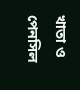খাতা ও পেনসিল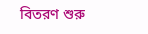বিতরণ শুরু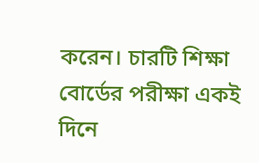করেন। চারটি শিক্ষা বোর্ডের পরীক্ষা একই দিনে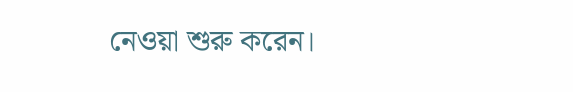নেওয়া শুরু করেন।